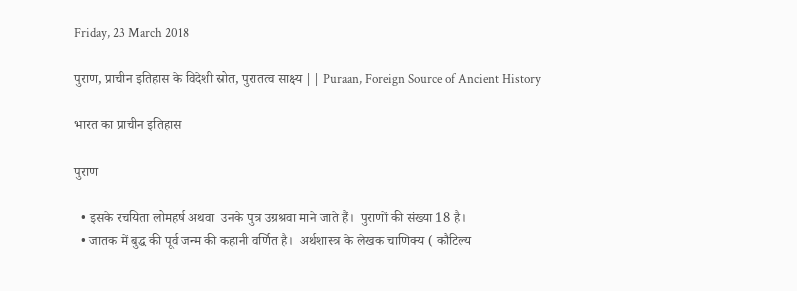Friday, 23 March 2018

पुराण, प्राचीन इतिहास के विदेशी स्रोत, पुरातत्व साक्ष्य || Puraan, Foreign Source of Ancient History

भारत का प्राचीन इतिहास

पुराण

  • इसके रचयिता लोमहर्ष अथवा  उनके पुत्र उग्रश्रवा माने जाते हैं।  पुराणों की संख्या 18 है।
  • जातक में बुद्ध की पूर्व जन्म की कहानी वर्णित है।  अर्थशास्त्र के लेखक चाणिक्य ( कौटिल्य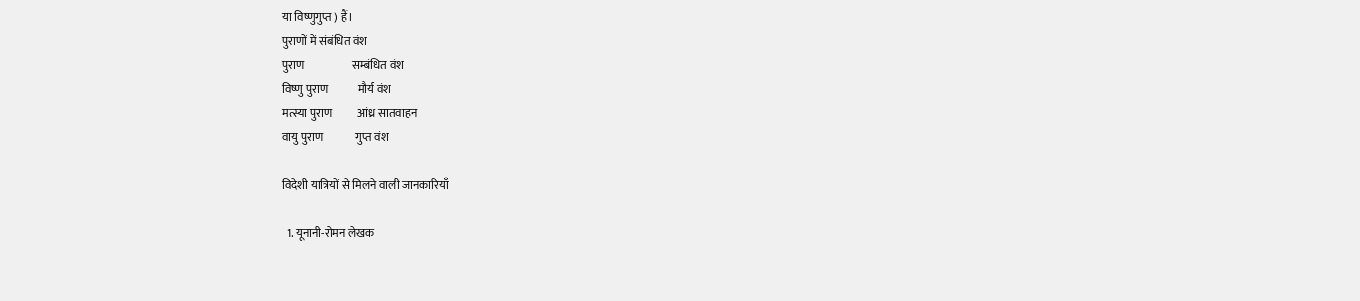या विष्णुगुप्त ) हैं।
पुराणों में संबंधित वंश
पुराण                     सम्बंधित वंश
विष्णु पुराण             मौर्य वंश
मत्स्या पुराण           आंध्र सातवाहन
वायु पुराण              गुप्त वंश

विदेशी यात्रियों से मिलने वाली जानकारियाँ

  1. यूनानी-रोमन लेखक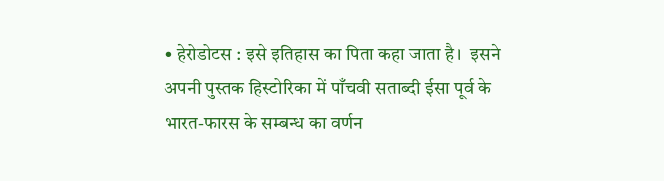• हेरोडोटस : इसे इतिहास का पिता कहा जाता है।  इसने अपनी पुस्तक हिस्टोरिका में पाँचवी सताब्दी ईसा पूर्व के भारत-फारस के सम्बन्ध का वर्णन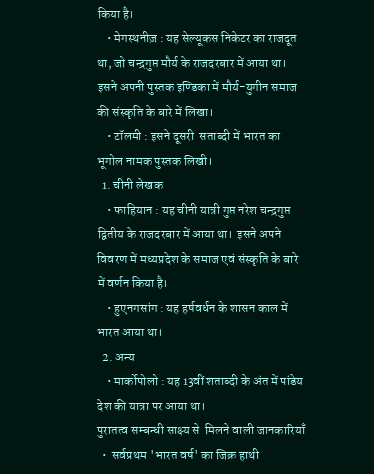किया है।
    • मेगस्थनीज़ : यह सेल्यूकस निकेटर का राजदूत था, जो चन्द्रगुप्त मौर्य के राजदरबार में आया था।  इसने अपनी पुस्तक इण्डिका में मौर्य-युगीन समाज की संस्कृति के बारे में लिखा।
    • टॉलमी : इसने दूसरी  सताब्दी में भारत का भूगोल नामक पुस्तक लिखी।
  1. चीनी लेखक
    • फाहियान : यह चीनी यात्री गुप्त नरेश चन्द्रगुप्त द्वितीय के राजदरबार में आया था।  इसने अपने विवरण में मध्यप्रदेश के समाज एवं संस्कृति के बारे में वर्णन किया है।
    • हुएनगसांग : यह हर्षवर्धन के शासन काल में भारत आया था।
  2. अन्य
    • मार्कोपोलो : यह 13वीं शताब्दी के अंत में पांडेय देश की यात्रा पर आया था।
पुरातत्व सम्बन्धी साक्ष्य से  मिलने वाली जानकारियाँ
  •  सर्वप्रथम 'भारत वर्ष' का जिक्र हाथी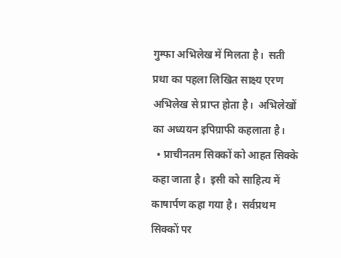गुम्फा अभिलेख में मिलता है।  सती प्रथा का पहला लिखित साक्ष्य एरण अभिलेख से प्राप्त होता है।  अभिलेखों का अध्ययन इपिग्राफी कहलाता है।
  • प्राचीनतम सिक्कों को आहत सिक्के कहा जाता है।  इसी को साहित्य में काषार्पण कहा गया है।  सर्वप्रथम सिक्कों पर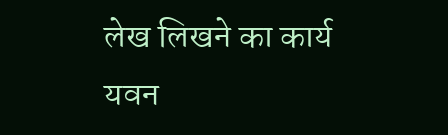लेख लिखने का कार्य यवन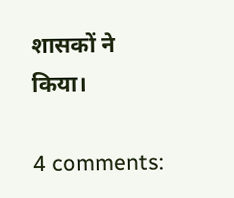शासकों ने किया।

4 comments: